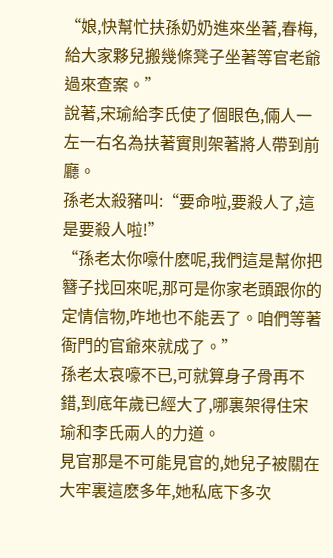“娘,快幫忙扶孫奶奶進來坐著,春梅,給大家夥兒搬幾條凳子坐著等官老爺過來查案。”
說著,宋瑜給李氏使了個眼色,倆人一左一右名為扶著實則架著將人帶到前廳。
孫老太殺豬叫:“要命啦,要殺人了,這是要殺人啦!”
“孫老太你嚎什麽呢,我們這是幫你把簪子找回來呢,那可是你家老頭跟你的定情信物,咋地也不能丟了。咱們等著衙門的官爺來就成了。”
孫老太哀嚎不已,可就算身子骨再不錯,到底年歲已經大了,哪裏架得住宋瑜和李氏兩人的力道。
見官那是不可能見官的,她兒子被關在大牢裏這麽多年,她私底下多次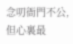念叨衙門不公,但心裏最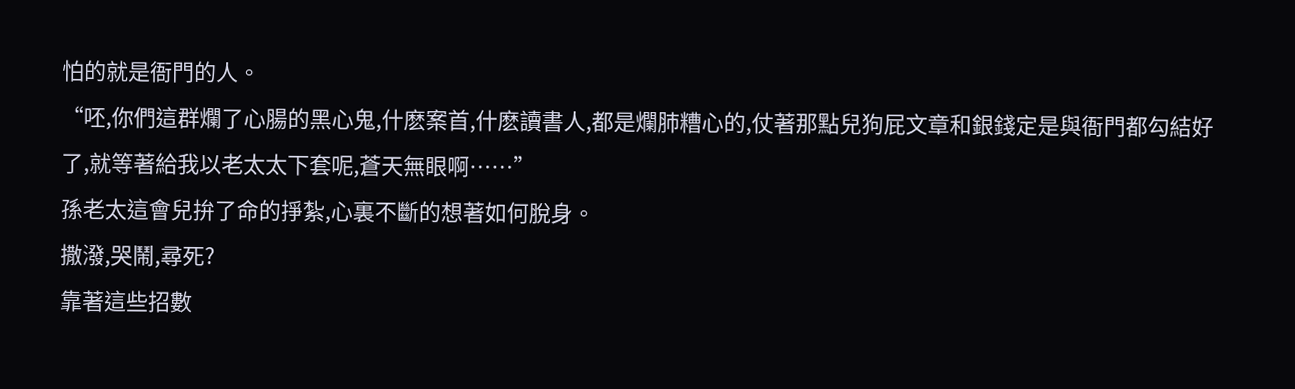怕的就是衙門的人。
“呸,你們這群爛了心腸的黑心鬼,什麽案首,什麽讀書人,都是爛肺糟心的,仗著那點兒狗屁文章和銀錢定是與衙門都勾結好了,就等著給我以老太太下套呢,蒼天無眼啊……”
孫老太這會兒拚了命的掙紮,心裏不斷的想著如何脫身。
撒潑,哭鬧,尋死?
靠著這些招數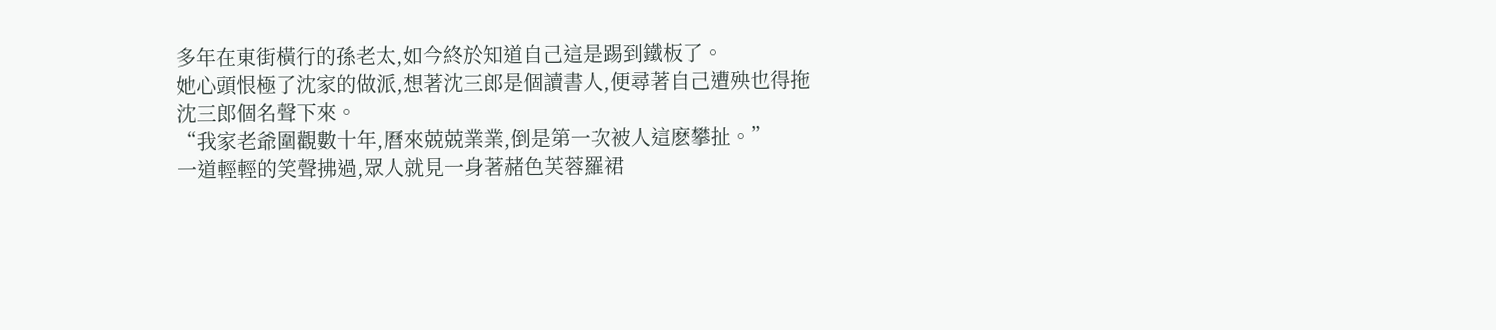多年在東街橫行的孫老太,如今終於知道自己這是踢到鐵板了。
她心頭恨極了沈家的做派,想著沈三郎是個讀書人,便尋著自己遭殃也得拖沈三郎個名聲下來。
“我家老爺圍觀數十年,曆來兢兢業業,倒是第一次被人這麽攀扯。”
一道輕輕的笑聲拂過,眾人就見一身著赭色芙蓉羅裙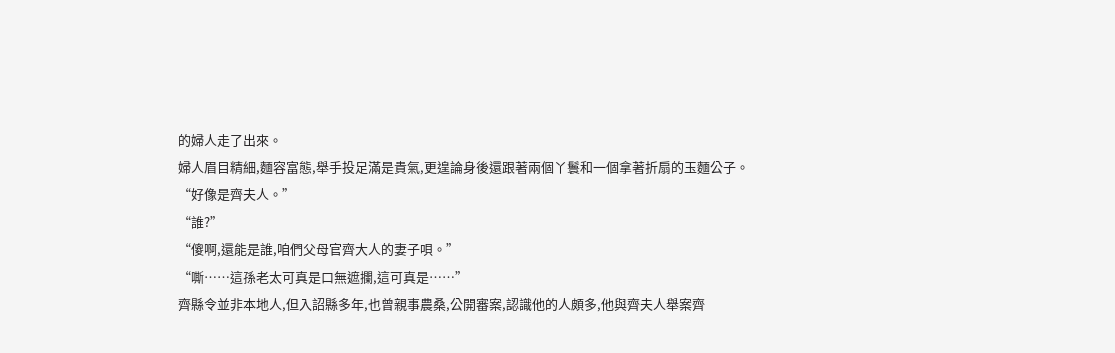的婦人走了出來。
婦人眉目精細,麵容富態,舉手投足滿是貴氣,更遑論身後還跟著兩個丫鬟和一個拿著折扇的玉麵公子。
“好像是齊夫人。”
“誰?”
“傻啊,還能是誰,咱們父母官齊大人的妻子唄。”
“嘶……這孫老太可真是口無遮攔,這可真是……”
齊縣令並非本地人,但入詔縣多年,也曾親事農桑,公開審案,認識他的人頗多,他與齊夫人舉案齊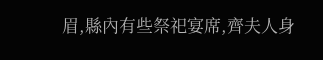眉,縣內有些祭祀宴席,齊夫人身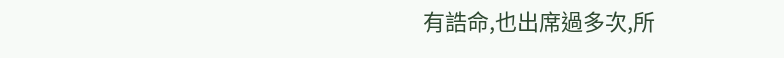有誥命,也出席過多次,所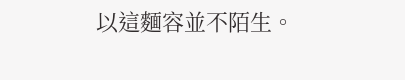以這麵容並不陌生。